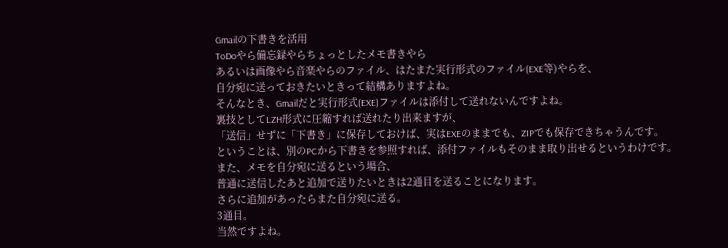Gmailの下書きを活用
ToDoやら備忘録やらちょっとしたメモ書きやら
あるいは画像やら音楽やらのファイル、はたまた実行形式のファイル(EXE等)やらを、
自分宛に送っておきたいときって結構ありますよね。
そんなとき、Gmailだと実行形式(EXE)ファイルは添付して送れないんですよね。
裏技としてLZH形式に圧縮すれば送れたり出来ますが、
「送信」せずに「下書き」に保存しておけば、実はEXEのままでも、ZIPでも保存できちゃうんです。
ということは、別のPCから下書きを参照すれば、添付ファイルもそのまま取り出せるというわけです。
また、メモを自分宛に送るという場合、
普通に送信したあと追加で送りたいときは2通目を送ることになります。
さらに追加があったらまた自分宛に送る。
3通目。
当然ですよね。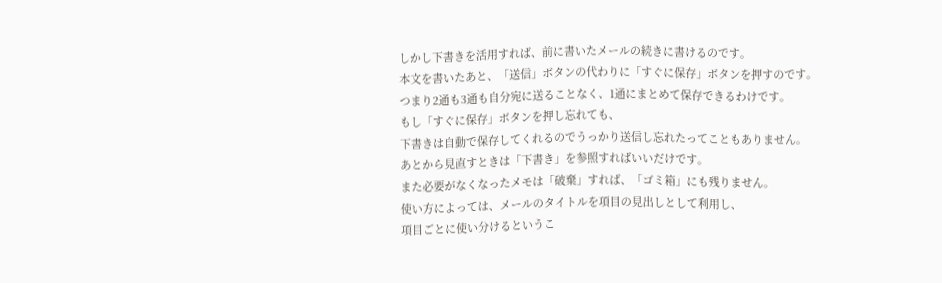しかし下書きを活用すれば、前に書いたメールの続きに書けるのです。
本文を書いたあと、「送信」ボタンの代わりに「すぐに保存」ボタンを押すのです。
つまり2通も3通も自分宛に送ることなく、1通にまとめて保存できるわけです。
もし「すぐに保存」ボタンを押し忘れても、
下書きは自動で保存してくれるのでうっかり送信し忘れたってこともありません。
あとから見直すときは「下書き」を参照すればいいだけです。
また必要がなくなったメモは「破棄」すれば、「ゴミ箱」にも残りません。
使い方によっては、メールのタイトルを項目の見出しとして利用し、
項目ごとに使い分けるというこ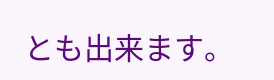とも出来ます。